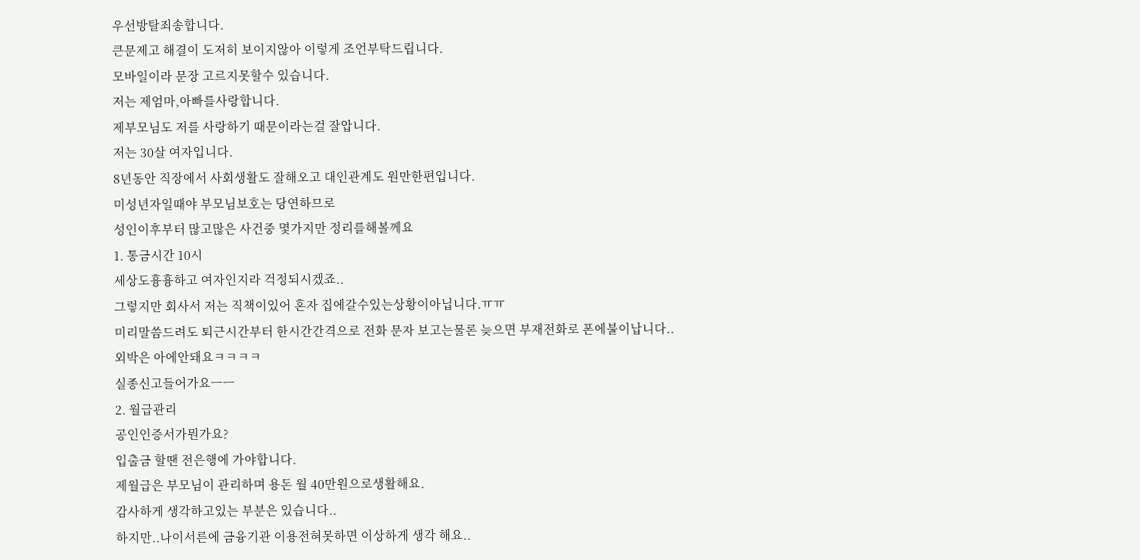우선방탈죄송합니다.
큰문제고 해결이 도저히 보이지않아 이렇게 조언부탁드립니다.
모바일이라 문장 고르지못할수 있습니다.
저는 제엄마,아빠를사랑합니다.
제부모님도 저를 사랑하기 때문이라는걸 잘압니다.
저는 30살 여자입니다.
8년동안 직장에서 사회생활도 잘해오고 대인관계도 원만한편입니다.
미성년자일때야 부모님보호는 당연하므로
성인이후부터 많고많은 사건중 몇가지만 정리를해볼께요
1. 통금시간 10시
세상도흉흉하고 여자인지라 걱정되시겠죠..
그렇지만 회사서 저는 직책이있어 혼자 집에갈수있는상황이아닙니다.ㅠㅠ
미리말씀드려도 퇴근시간부터 한시간간격으로 전화 문자 보고는물론 늦으면 부재전화로 폰에불이납니다..
외박은 아에안돼요ㅋㅋㅋㅋ
실종신고들어가요ㅡㅡ
2. 월급관리
공인인증서가뭔가요?
입출금 할땐 전은행에 가야합니다.
제월급은 부모님이 관리하며 용돈 월 40만원으로생활해요.
감사하게 생각하고있는 부분은 있습니다..
하지만..나이서른에 금융기관 이용전혀못하면 이상하게 생각 해요..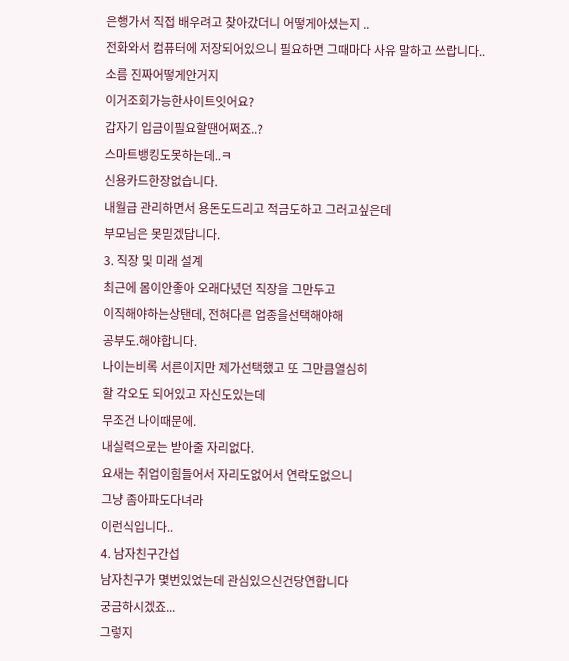은행가서 직접 배우려고 찾아갔더니 어떻게아셨는지 ..
전화와서 컴퓨터에 저장되어있으니 필요하면 그때마다 사유 말하고 쓰랍니다..
소름 진짜어떻게안거지
이거조회가능한사이트잇어요?
갑자기 입금이필요할땐어쩌죠..?
스마트뱅킹도못하는데..ㅋ
신용카드한장없습니다.
내월급 관리하면서 용돈도드리고 적금도하고 그러고싶은데
부모님은 못믿겠답니다.
3. 직장 및 미래 설계
최근에 몸이안좋아 오래다녔던 직장을 그만두고
이직해야하는상탠데, 전혀다른 업종을선택해야해
공부도.해야합니다.
나이는비록 서른이지만 제가선택했고 또 그만큼열심히
할 각오도 되어있고 자신도있는데
무조건 나이때문에.
내실력으로는 받아줄 자리없다.
요새는 취업이힘들어서 자리도없어서 연락도없으니
그냥 좀아파도다녀라
이런식입니다..
4. 남자친구간섭
남자친구가 몇번있었는데 관심있으신건당연합니다
궁금하시겠죠...
그렇지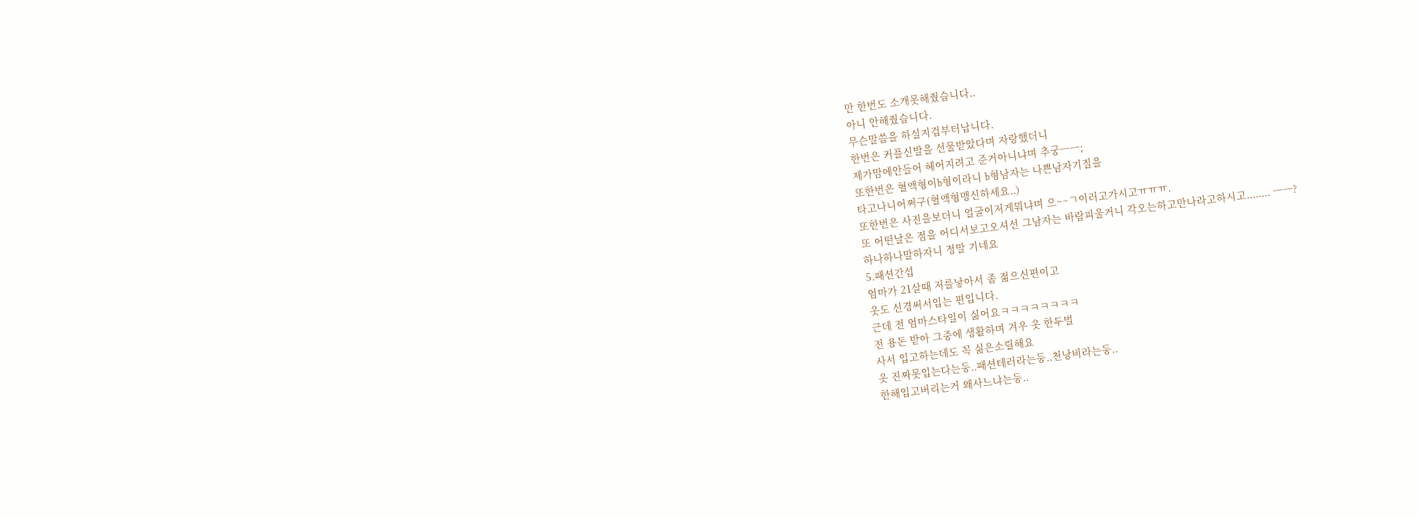만 한번도 소개못해줬습니다..
아니 안해줬습니다.
무슨말씀을 하실지겁부터납니다.
한번은 커플신발을 선물받았다며 자랑했더니
제가맘에안들어 헤어지려고 준거아니냐며 추궁ㅡㅡ;
또한번은 혈액형이b형이라니 b형남자는 나쁜남자기질을
타고나니어쩌구(혈액형맹신하세요..)
또한번은 사진을보더니 얼굴이저게뭐냐며 으~~ㄱ이러고가시고ㅠㅠㅠ.
또 어떤날은 점을 어디서보고오셔선 그남자는 바람피울거니 각오는하고만나라고하시고........ ㅡㅡ?
하나하나말하자니 정말 기네요
5.패션간섭
엄마가 21살때 저를낳아서 좀 젊으신편이고
옷도 신경써서입는 편입니다.
근데 전 엄마스타일이 싫어요ㅋㅋㅋㅋㅋㅋㅋㅋ
전 용돈 받아 그중에 생활하며 겨우 옷 한두벌
사서 입고하는데도 꼭 싫은소릴해요
옷 진짜못입는다는둥..패션테러라는둥..천낭비라는둥..
한해입고버리는거 왜사느냐는둥..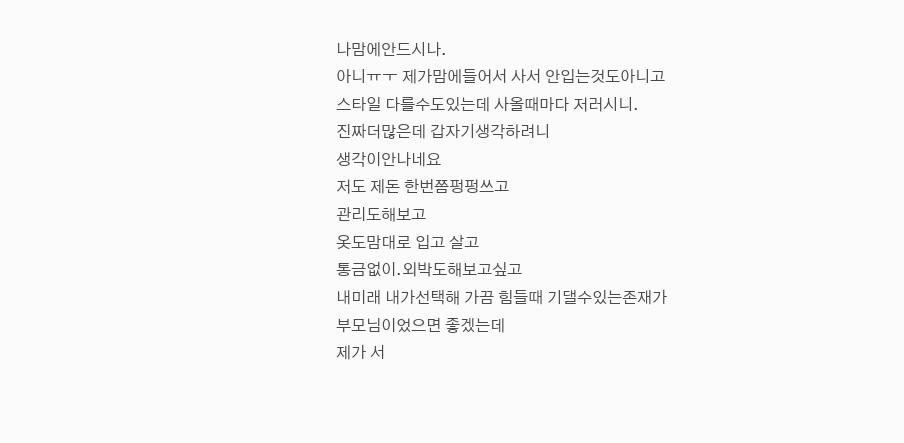나맘에안드시나.
아니ㅠㅜ 제가맘에들어서 사서 안입는것도아니고
스타일 다를수도있는데 사올때마다 저러시니.
진짜더많은데 갑자기생각하려니
생각이안나네요
저도 제돈 한번쯤펑펑쓰고
관리도해보고
옷도맘대로 입고 살고
통금없이.외박도해보고싶고
내미래 내가선택해 가끔 힘들때 기댈수있는존재가
부모님이었으면 좋겠는데
제가 서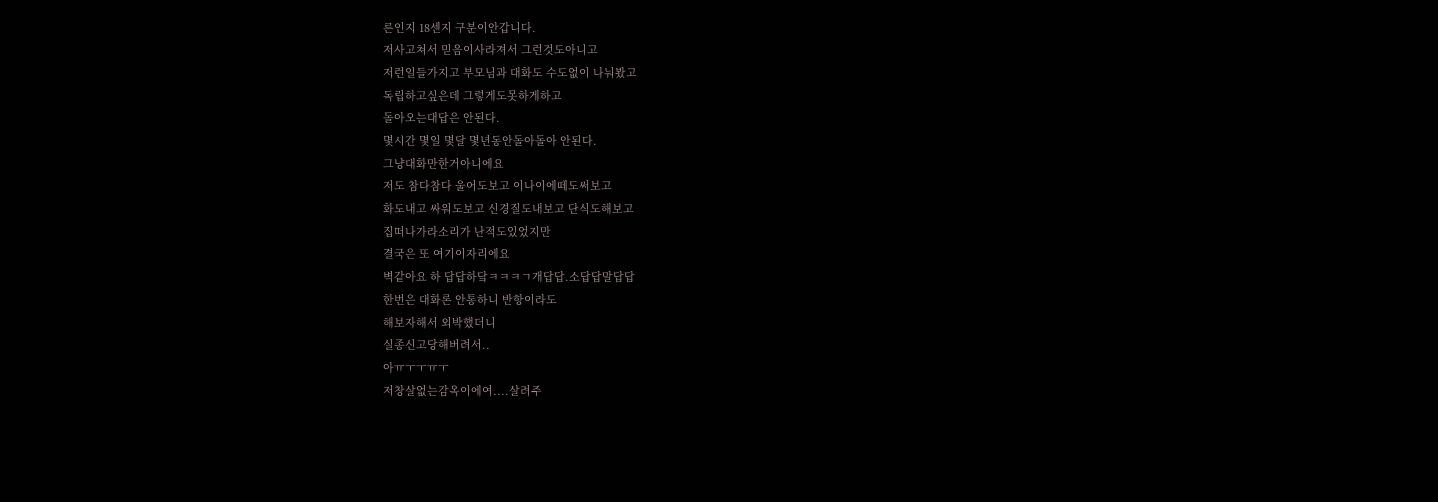른인지 18센지 구분이안갑니다.
저사고쳐서 믿음이사라져서 그런것도아니고
저런일들가지고 부모님과 대화도 수도없이 나눠봤고
독립하고싶은데 그렇게도못하게하고
돌아오는대답은 안된다.
몇시간 몇일 몇달 몇년동안돌아돌아 안된다.
그냥대화만한거아니에요
저도 참다참다 울어도보고 이나이에떼도써보고
화도내고 싸워도보고 신경질도내보고 단식도해보고
집떠나가라소리가 난적도있었지만
결국은 또 여기이자리에요
벽같아요 하 답답하닼ㅋㅋㅋㄱ개답답.소답답말답답
한번은 대화론 안통하니 반항이라도
해보자해서 외박했더니
실종신고당해버려서..
아ㅠㅜㅜㅠㅜ
저창살없는감옥이에여....살려주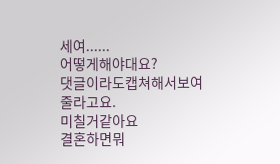세여......
어떻게해야대요?
댓글이라도캡쳐해서보여줄라고요.
미칠거같아요
결혼하면뭐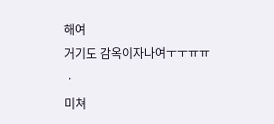해여
거기도 감옥이자나여ㅜㅜㅠㅠㆍ
미쳐